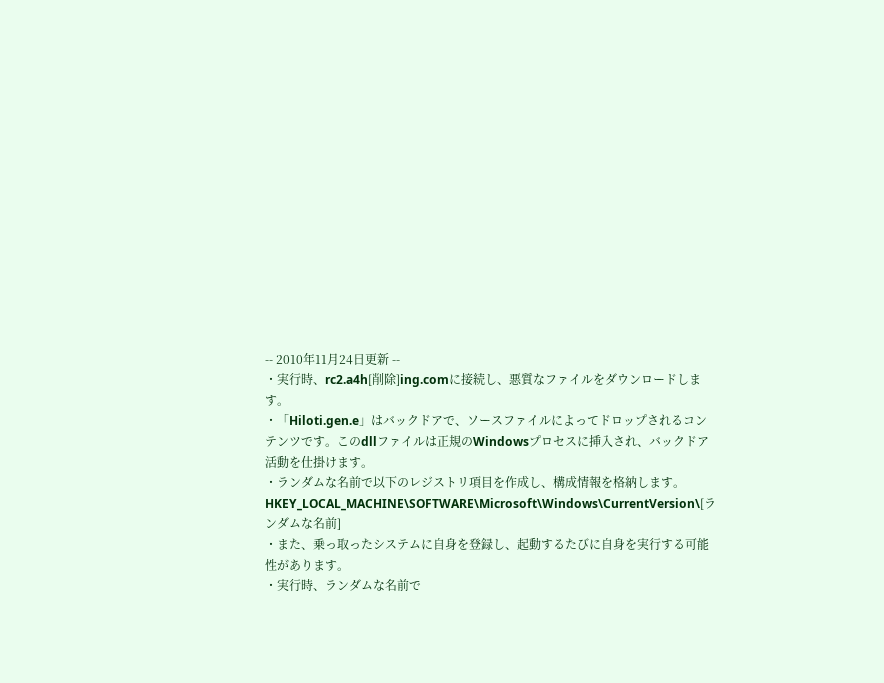-- 2010年11月24日更新 --
・実行時、rc2.a4h[削除]ing.comに接続し、悪質なファイルをダウンロードします。
・「Hiloti.gen.e」はバックドアで、ソースファイルによってドロップされるコンテンツです。このdllファイルは正規のWindowsプロセスに挿入され、バックドア活動を仕掛けます。
・ランダムな名前で以下のレジストリ項目を作成し、構成情報を格納します。
HKEY_LOCAL_MACHINE\SOFTWARE\Microsoft\Windows\CurrentVersion\[ランダムな名前]
・また、乗っ取ったシステムに自身を登録し、起動するたびに自身を実行する可能性があります。
・実行時、ランダムな名前で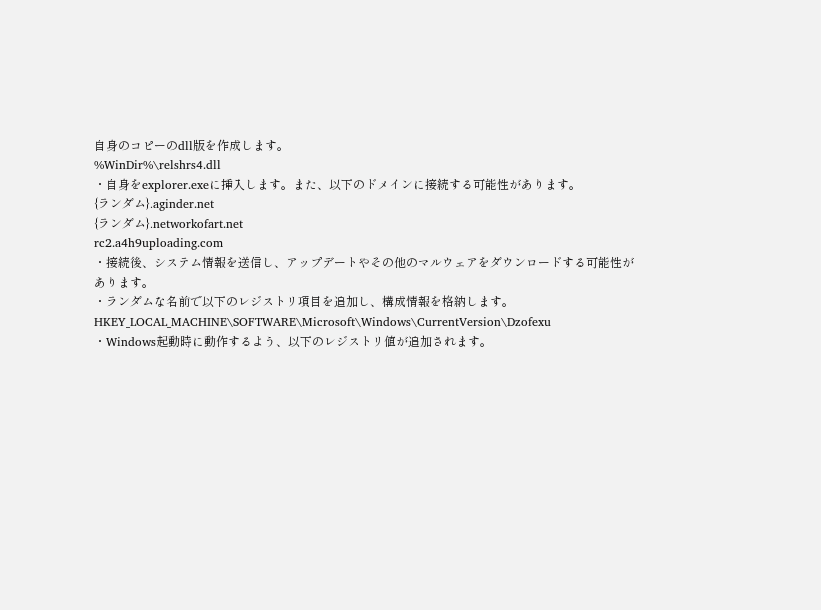自身のコピーのdll版を作成します。
%WinDir%\relshrs4.dll
・自身をexplorer.exeに挿入します。また、以下のドメインに接続する可能性があります。
{ランダム}.aginder.net
{ランダム}.networkofart.net
rc2.a4h9uploading.com
・接続後、システム情報を送信し、アップデートやその他のマルウェアをダウンロードする可能性があります。
・ランダムな名前で以下のレジストリ項目を追加し、構成情報を格納します。
HKEY_LOCAL_MACHINE\SOFTWARE\Microsoft\Windows\CurrentVersion\Dzofexu
・Windows起動時に動作するよう、以下のレジストリ値が追加されます。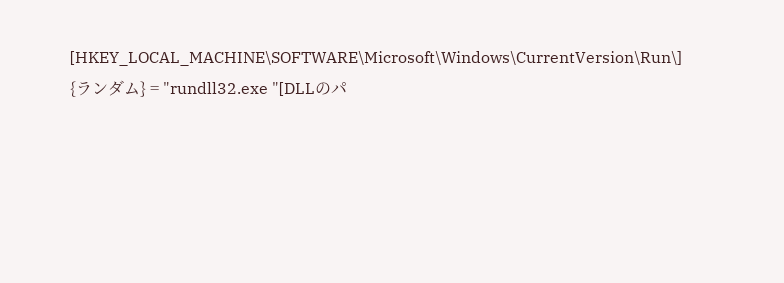[HKEY_LOCAL_MACHINE\SOFTWARE\Microsoft\Windows\CurrentVersion\Run\]
{ランダム} = "rundll32.exe "[DLLのパ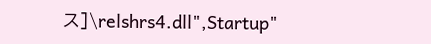ス]\relshrs4.dll",Startup"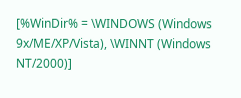[%WinDir% = \WINDOWS (Windows 9x/ME/XP/Vista), \WINNT (Windows NT/2000)]